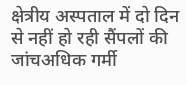क्षेत्रीय अस्पताल में दो दिन से नहीं हो रही सैंपलों की जांचअधिक गर्मी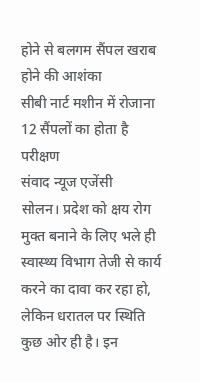होने से बलगम सैंपल खराब होने की आशंका
सीबी नार्ट मशीन में रोजाना 12 सैंपलों का होता है परीक्षण
संवाद न्यूज एजेंसी
सोलन। प्रदेश को क्षय रोग मुक्त बनाने के लिए भले ही स्वास्थ्य विभाग तेजी से कार्य करने का दावा कर रहा हो, लेकिन धरातल पर स्थिति कुछ ओर ही है। इन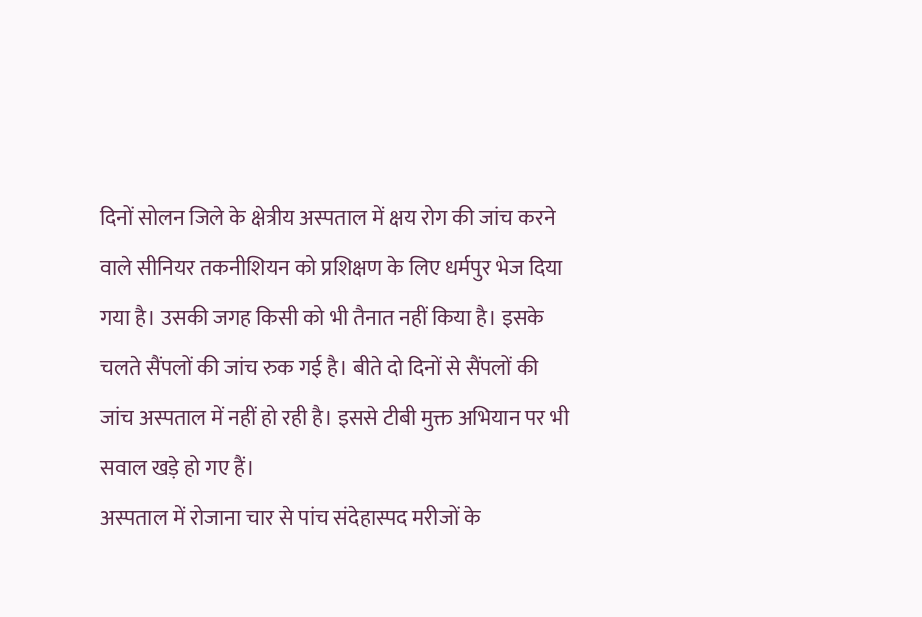दिनों सोलन जिले के क्षेत्रीय अस्पताल में क्षय रोग की जांच करने वाले सीनियर तकनीशियन को प्रशिक्षण के लिए धर्मपुर भेज दिया गया है। उसकी जगह किसी को भी तैनात नहीं किया है। इसके चलते सैंपलों की जांच रुक गई है। बीते दो दिनों से सैंपलों की जांच अस्पताल में नहीं हो रही है। इससे टीबी मुक्त अभियान पर भी सवाल खड़े हो गए हैं।
अस्पताल में रोजाना चार से पांच संदेहास्पद मरीजों के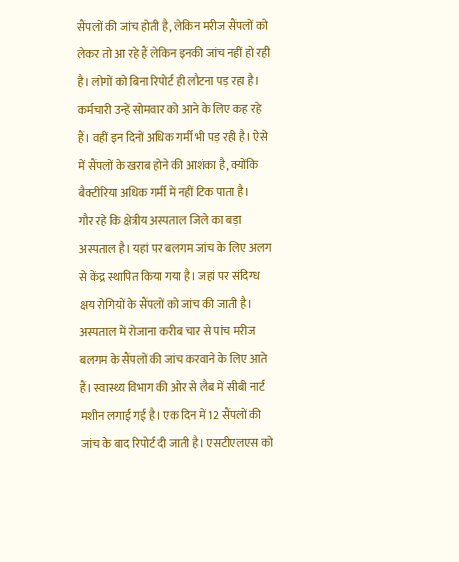सैंपलों की जांच होती है, लेकिन मरीज सैंपलों को लेकर तो आ रहे हैं लेकिन इनकी जांच नहीं हो रही है। लोगों को बिना रिपोर्ट ही लौटना पड़ रहा है। कर्मचारी उन्हें सोमवार को आने के लिए कह रहे हैं। वहीं इन दिनों अधिक गर्मी भी पड़ रही है। ऐसे में सैंपलों के खराब होने की आशंका है, क्योंकि बैक्टीरिया अधिक गर्मी में नहीं टिक पाता है।
गौर रहे कि क्षेत्रीय अस्पताल जिले का बड़ा अस्पताल है। यहां पर बलगम जांच के लिए अलग से केंद्र स्थापित किया गया है। जहां पर संदिग्ध क्षय रोगियों के सैंपलों को जांच की जाती है। अस्पताल में रोजाना करीब चार से पांच मरीज बलगम के सैंपलों की जांच करवाने के लिए आते हैं। स्वास्थ्य विभाग की ओर से लैब में सीबी नार्ट मशीन लगाई गई है। एक दिन में 12 सैंपलों की जांच के बाद रिपोर्ट दी जाती है। एसटीएलएस को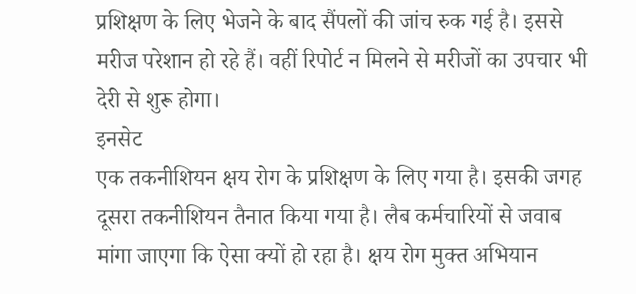प्रशिक्षण के लिए भेजने के बाद सैंपलों की जांच रुक गई है। इससे मरीज परेशान हो रहे हैं। वहीं रिपोर्ट न मिलने से मरीजों का उपचार भी देरी से शुरू होगा।
इनसेट
एक तकनीशियन क्षय रोग के प्रशिक्षण के लिए गया है। इसकी जगह दूसरा तकनीशियन तैनात किया गया है। लैब कर्मचारियों से जवाब मांगा जाएगा कि ऐसा क्यों हो रहा है। क्षय रोग मुक्त अभियान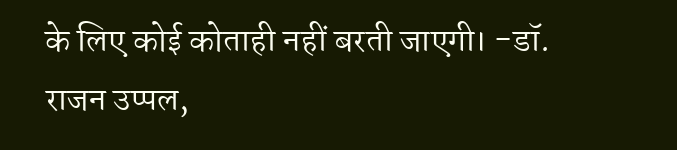के लिए कोई कोताही नहीं बरती जाएगी। -डॉ. राजन उप्पल,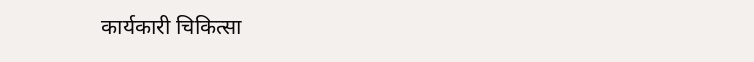कार्यकारी चिकित्सा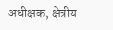अधीक्षक, क्षेत्रीय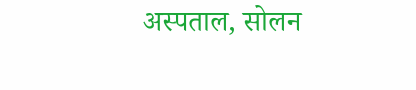अस्पताल, सोलन